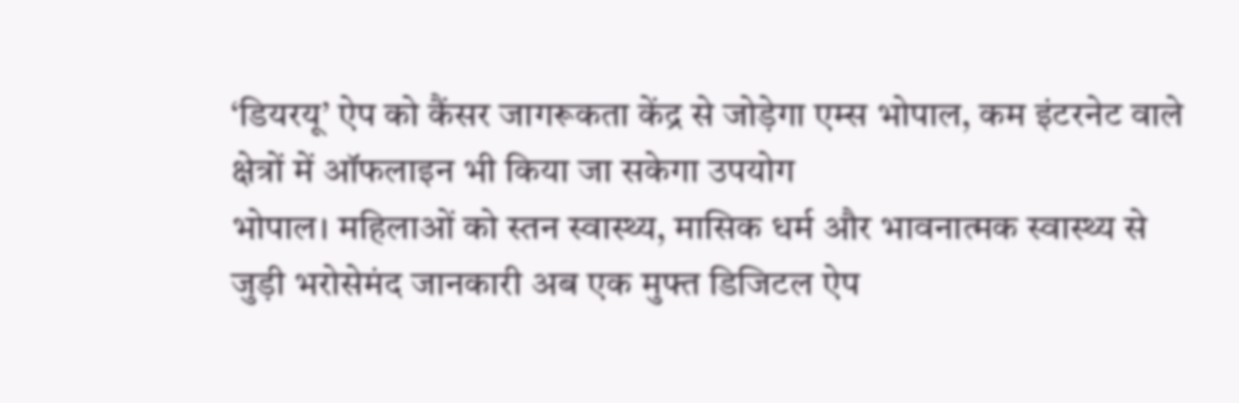‘डियरयू’ ऐप को कैंसर जागरूकता केंद्र से जोड़ेगा एम्स भोपाल, कम इंटरनेट वाले क्षेत्रों में ऑफलाइन भी किया जा सकेगा उपयोग
भोपाल। महिलाओं को स्तन स्वास्थ्य, मासिक धर्म और भावनात्मक स्वास्थ्य से जुड़ी भरोसेमंद जानकारी अब एक मुफ्त डिजिटल ऐप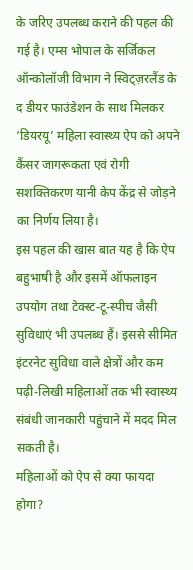के जरिए उपलब्ध कराने की पहल की गई है। एम्स भोपाल के सर्जिकल ऑन्कोलॉजी विभाग ने स्विट्ज़रलैंड के द डीयर फाउंडेशन के साथ मिलकर ‘डियरयू’ महिला स्वास्थ्य ऐप को अपने कैंसर जागरूकता एवं रोगी सशक्तिकरण यानी केप केंद्र से जोड़ने का निर्णय लिया है।
इस पहल की खास बात यह है कि ऐप बहुभाषी है और इसमें ऑफलाइन उपयोग तथा टेक्स्ट-टू-स्पीच जैसी सुविधाएं भी उपलब्ध हैं। इससे सीमित इंटरनेट सुविधा वाले क्षेत्रों और कम पढ़ी-लिखी महिलाओं तक भी स्वास्थ्य संबंधी जानकारी पहुंचाने में मदद मिल सकती है।
महिलाओं को ऐप से क्या फायदा होगा?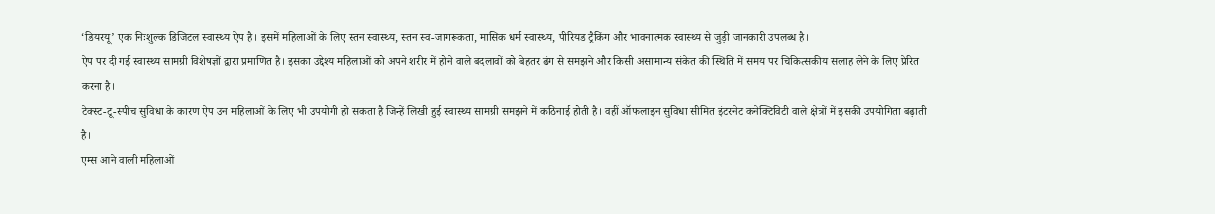‘डियरयू’ एक निःशुल्क डिजिटल स्वास्थ्य ऐप है। इसमें महिलाओं के लिए स्तन स्वास्थ्य, स्तन स्व-जागरूकता, मासिक धर्म स्वास्थ्य, पीरियड ट्रैकिंग और भावनात्मक स्वास्थ्य से जुड़ी जानकारी उपलब्ध है।
ऐप पर दी गई स्वास्थ्य सामग्री विशेषज्ञों द्वारा प्रमाणित है। इसका उद्देश्य महिलाओं को अपने शरीर में होने वाले बदलावों को बेहतर ढंग से समझने और किसी असामान्य संकेत की स्थिति में समय पर चिकित्सकीय सलाह लेने के लिए प्रेरित करना है।
टेक्स्ट-टू-स्पीच सुविधा के कारण ऐप उन महिलाओं के लिए भी उपयोगी हो सकता है जिन्हें लिखी हुई स्वास्थ्य सामग्री समझने में कठिनाई होती है। वहीं ऑफलाइन सुविधा सीमित इंटरनेट कनेक्टिविटी वाले क्षेत्रों में इसकी उपयोगिता बढ़ाती है।
एम्स आने वाली महिलाओं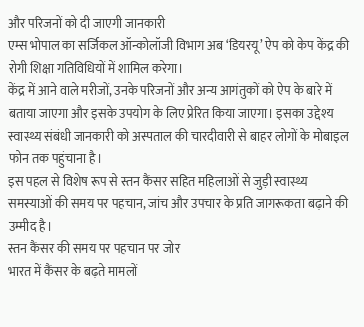और परिजनों को दी जाएगी जानकारी
एम्स भोपाल का सर्जिकल ऑन्कोलॉजी विभाग अब ‘डियरयू’ ऐप को केप केंद्र की रोगी शिक्षा गतिविधियों में शामिल करेगा।
केंद्र में आने वाले मरीजों, उनके परिजनों और अन्य आगंतुकों को ऐप के बारे में बताया जाएगा और इसके उपयोग के लिए प्रेरित किया जाएगा। इसका उद्देश्य स्वास्थ्य संबंधी जानकारी को अस्पताल की चारदीवारी से बाहर लोगों के मोबाइल फोन तक पहुंचाना है।
इस पहल से विशेष रूप से स्तन कैंसर सहित महिलाओं से जुड़ी स्वास्थ्य समस्याओं की समय पर पहचान, जांच और उपचार के प्रति जागरूकता बढ़ाने की उम्मीद है।
स्तन कैंसर की समय पर पहचान पर जोर
भारत में कैंसर के बढ़ते मामलों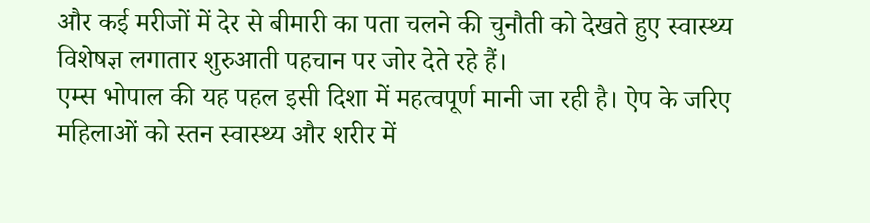और कई मरीजों में देर से बीमारी का पता चलने की चुनौती को देखते हुए स्वास्थ्य विशेषज्ञ लगातार शुरुआती पहचान पर जोर देते रहे हैं।
एम्स भोपाल की यह पहल इसी दिशा में महत्वपूर्ण मानी जा रही है। ऐप के जरिए महिलाओं को स्तन स्वास्थ्य और शरीर में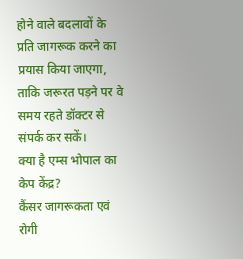होने वाले बदलावों के प्रति जागरूक करने का प्रयास किया जाएगा, ताकि जरूरत पड़ने पर वे समय रहते डॉक्टर से संपर्क कर सकें।
क्या है एम्स भोपाल का केप केंद्र?
कैंसर जागरूकता एवं रोगी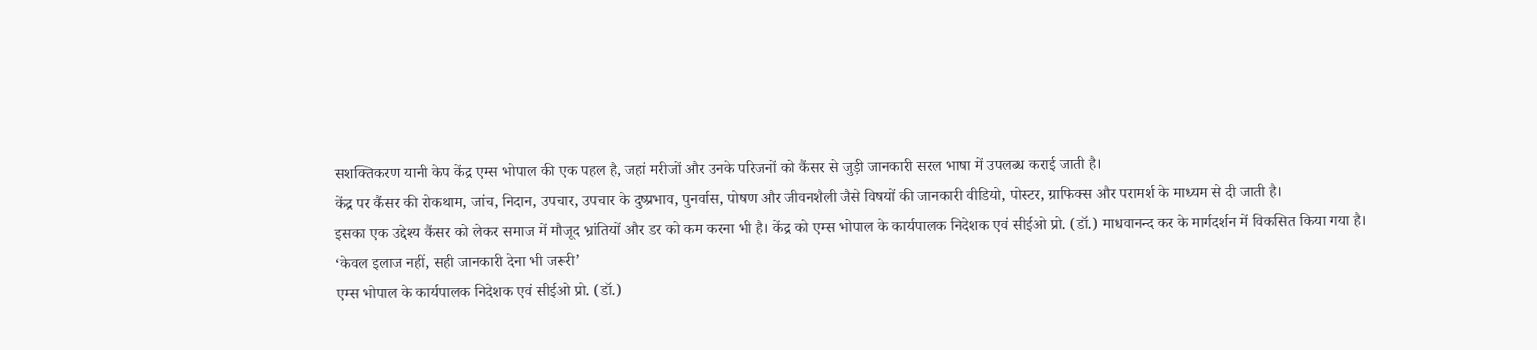सशक्तिकरण यानी केप केंद्र एम्स भोपाल की एक पहल है, जहां मरीजों और उनके परिजनों को कैंसर से जुड़ी जानकारी सरल भाषा में उपलब्ध कराई जाती है।
केंद्र पर कैंसर की रोकथाम, जांच, निदान, उपचार, उपचार के दुष्प्रभाव, पुनर्वास, पोषण और जीवनशैली जैसे विषयों की जानकारी वीडियो, पोस्टर, ग्राफिक्स और परामर्श के माध्यम से दी जाती है।
इसका एक उद्देश्य कैंसर को लेकर समाज में मौजूद भ्रांतियों और डर को कम करना भी है। केंद्र को एम्स भोपाल के कार्यपालक निदेशक एवं सीईओ प्रो. (डॉ.) माधवानन्द कर के मार्गदर्शन में विकसित किया गया है।
‘केवल इलाज नहीं, सही जानकारी देना भी जरूरी’
एम्स भोपाल के कार्यपालक निदेशक एवं सीईओ प्रो. (डॉ.)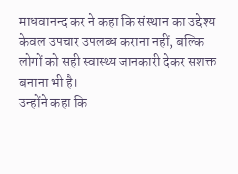माधवानन्द कर ने कहा कि संस्थान का उद्देश्य केवल उपचार उपलब्ध कराना नहीं, बल्कि लोगों को सही स्वास्थ्य जानकारी देकर सशक्त बनाना भी है।
उन्होंने कहा कि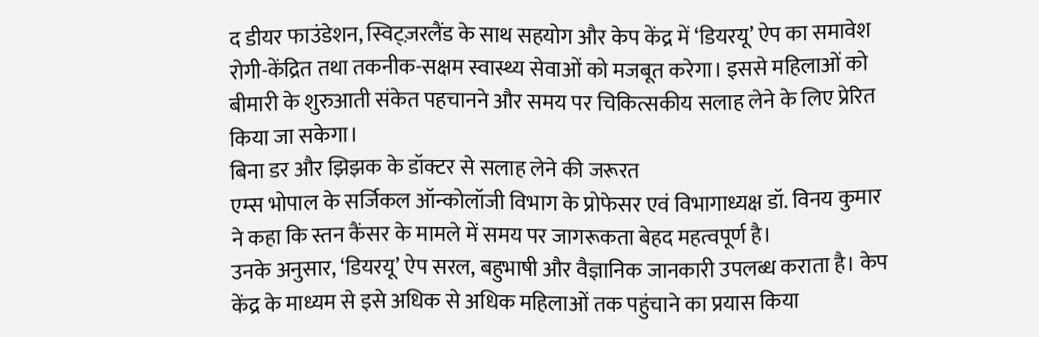द डीयर फाउंडेशन, स्विट्ज़रलैंड के साथ सहयोग और केप केंद्र में ‘डियरयू’ ऐप का समावेश रोगी-केंद्रित तथा तकनीक-सक्षम स्वास्थ्य सेवाओं को मजबूत करेगा। इससे महिलाओं को बीमारी के शुरुआती संकेत पहचानने और समय पर चिकित्सकीय सलाह लेने के लिए प्रेरित किया जा सकेगा।
बिना डर और झिझक के डॉक्टर से सलाह लेने की जरूरत
एम्स भोपाल के सर्जिकल ऑन्कोलॉजी विभाग के प्रोफेसर एवं विभागाध्यक्ष डॉ. विनय कुमार ने कहा कि स्तन कैंसर के मामले में समय पर जागरूकता बेहद महत्वपूर्ण है।
उनके अनुसार, ‘डियरयू’ ऐप सरल, बहुभाषी और वैज्ञानिक जानकारी उपलब्ध कराता है। केप केंद्र के माध्यम से इसे अधिक से अधिक महिलाओं तक पहुंचाने का प्रयास किया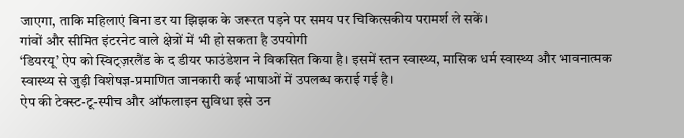जाएगा, ताकि महिलाएं बिना डर या झिझक के जरूरत पड़ने पर समय पर चिकित्सकीय परामर्श ले सकें।
गांवों और सीमित इंटरनेट वाले क्षेत्रों में भी हो सकता है उपयोगी
‘डियरयू’ ऐप को स्विट्ज़रलैंड के द डीयर फाउंडेशन ने विकसित किया है। इसमें स्तन स्वास्थ्य, मासिक धर्म स्वास्थ्य और भावनात्मक स्वास्थ्य से जुड़ी विशेषज्ञ-प्रमाणित जानकारी कई भाषाओं में उपलब्ध कराई गई है।
ऐप की टेक्स्ट-टू-स्पीच और ऑफलाइन सुविधा इसे उन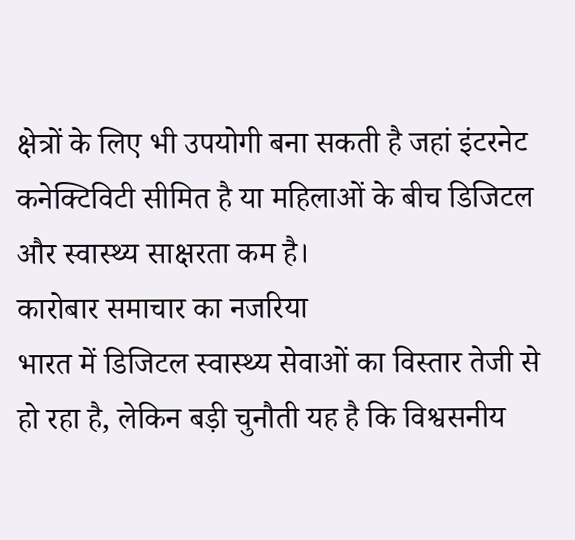क्षेत्रों के लिए भी उपयोगी बना सकती है जहां इंटरनेट कनेक्टिविटी सीमित है या महिलाओं के बीच डिजिटल और स्वास्थ्य साक्षरता कम है।
कारोबार समाचार का नजरिया
भारत में डिजिटल स्वास्थ्य सेवाओं का विस्तार तेजी से हो रहा है, लेकिन बड़ी चुनौती यह है कि विश्वसनीय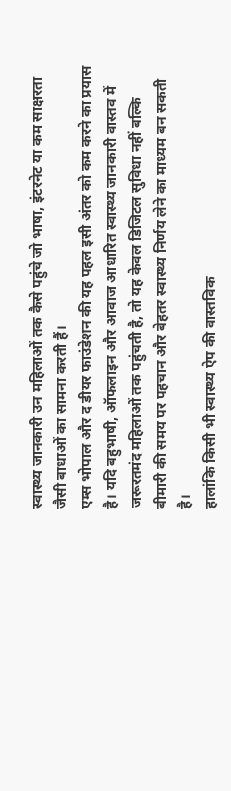स्वास्थ्य जानकारी उन महिलाओं तक कैसे पहुंचे जो भाषा, इंटरनेट या कम साक्षरता जैसी बाधाओं का सामना करती हैं।
एम्स भोपाल और द डीयर फाउंडेशन की यह पहल इसी अंतर को कम करने का प्रयास है। यदि बहुभाषी, ऑफलाइन और आवाज आधारित स्वास्थ्य जानकारी वास्तव में जरूरतमंद महिलाओं तक पहुंचती है, तो यह केवल डिजिटल सुविधा नहीं बल्कि बीमारी की समय पर पहचान और बेहतर स्वास्थ्य निर्णय लेने का माध्यम बन सकती है।
हालांकि किसी भी स्वास्थ्य ऐप की वास्तविक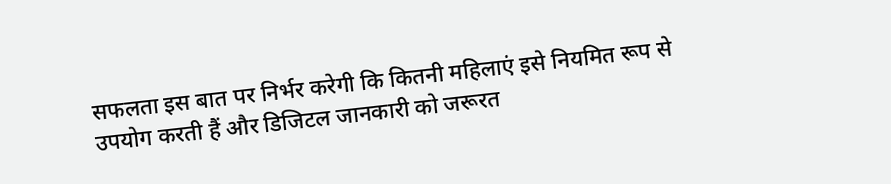सफलता इस बात पर निर्भर करेगी कि कितनी महिलाएं इसे नियमित रूप से उपयोग करती हैं और डिजिटल जानकारी को जरूरत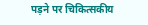पड़ने पर चिकित्सकीय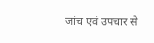जांच एवं उपचार से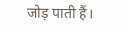जोड़ पाती हैं।